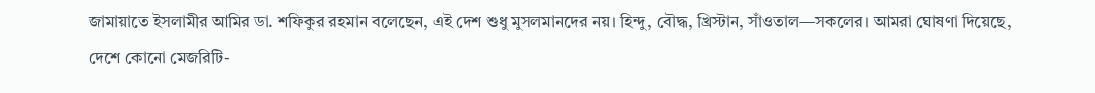জামায়াতে ইসলামীর আমির ডা. শফিকুর রহমান বলেছেন, এই দেশ শুধু মুসলমানদের নয়। হিন্দু, বৌদ্ধ, খ্রিস্টান, সাঁওতাল—সকলের। আমরা ঘোষণা দিয়েছে, দেশে কোনো মেজরিটি-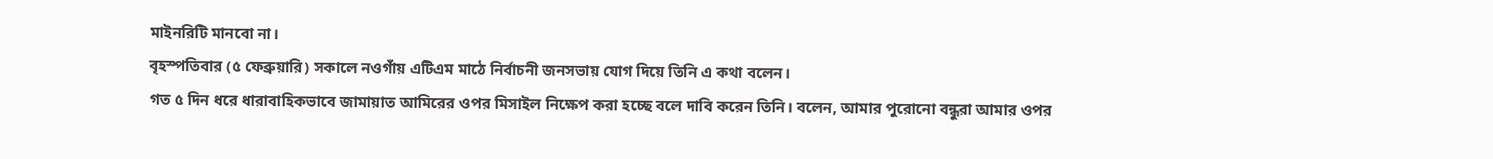মাইনরিটি মানবো না।
বৃহস্পতিবার (৫ ফেব্রুয়ারি) সকালে নওগাঁয় এটিএম মাঠে নির্বাচনী জনসভায় যোগ দিয়ে তিনি এ কথা বলেন।
গত ৫ দিন ধরে ধারাবাহিকভাবে জামায়াত আমিরের ওপর মিসাইল নিক্ষেপ করা হচ্ছে বলে দাবি করেন তিনি। বলেন, আমার পুরোনো বন্ধুরা আমার ওপর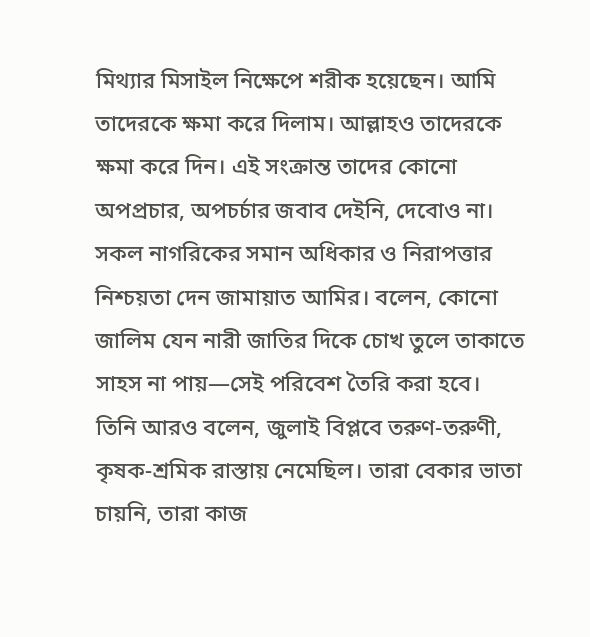মিথ্যার মিসাইল নিক্ষেপে শরীক হয়েছেন। আমি তাদেরকে ক্ষমা করে দিলাম। আল্লাহও তাদেরকে ক্ষমা করে দিন। এই সংক্রান্ত তাদের কোনো অপপ্রচার, অপচর্চার জবাব দেইনি, দেবোও না।
সকল নাগরিকের সমান অধিকার ও নিরাপত্তার নিশ্চয়তা দেন জামায়াত আমির। বলেন, কোনো জালিম যেন নারী জাতির দিকে চোখ তুলে তাকাতে সাহস না পায়—সেই পরিবেশ তৈরি করা হবে।
তিনি আরও বলেন, জুলাই বিপ্লবে তরুণ-তরুণী, কৃষক-শ্রমিক রাস্তায় নেমেছিল। তারা বেকার ভাতা চায়নি, তারা কাজ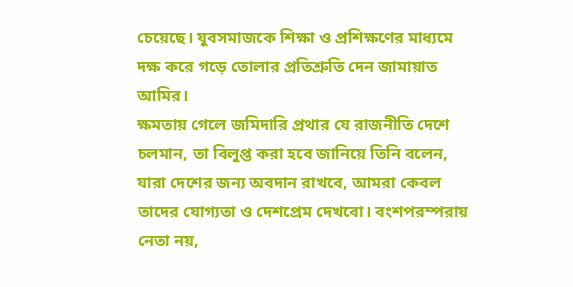চেয়েছে। যুবসমাজকে শিক্ষা ও প্রশিক্ষণের মাধ্যমে দক্ষ করে গড়ে তোলার প্রতিশ্রুতি দেন জামায়াত আমির।
ক্ষমতায় গেলে জমিদারি প্রথার যে রাজনীতি দেশে চলমান, তা বিলুপ্ত করা হবে জানিয়ে তিনি বলেন, যারা দেশের জন্য অবদান রাখবে, আমরা কেবল তাদের যোগ্যতা ও দেশপ্রেম দেখবো। বংশপরম্পরায় নেতা নয়,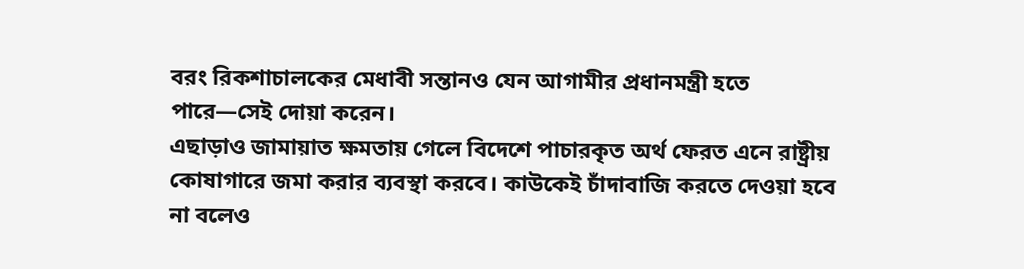বরং রিকশাচালকের মেধাবী সন্তানও যেন আগামীর প্রধানমন্ত্রী হতে পারে—সেই দোয়া করেন।
এছাড়াও জামায়াত ক্ষমতায় গেলে বিদেশে পাচারকৃত অর্থ ফেরত এনে রাষ্ট্রীয় কোষাগারে জমা করার ব্যবস্থা করবে। কাউকেই চাঁদাবাজি করতে দেওয়া হবে না বলেও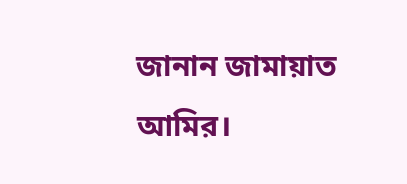জানান জামায়াত আমির।